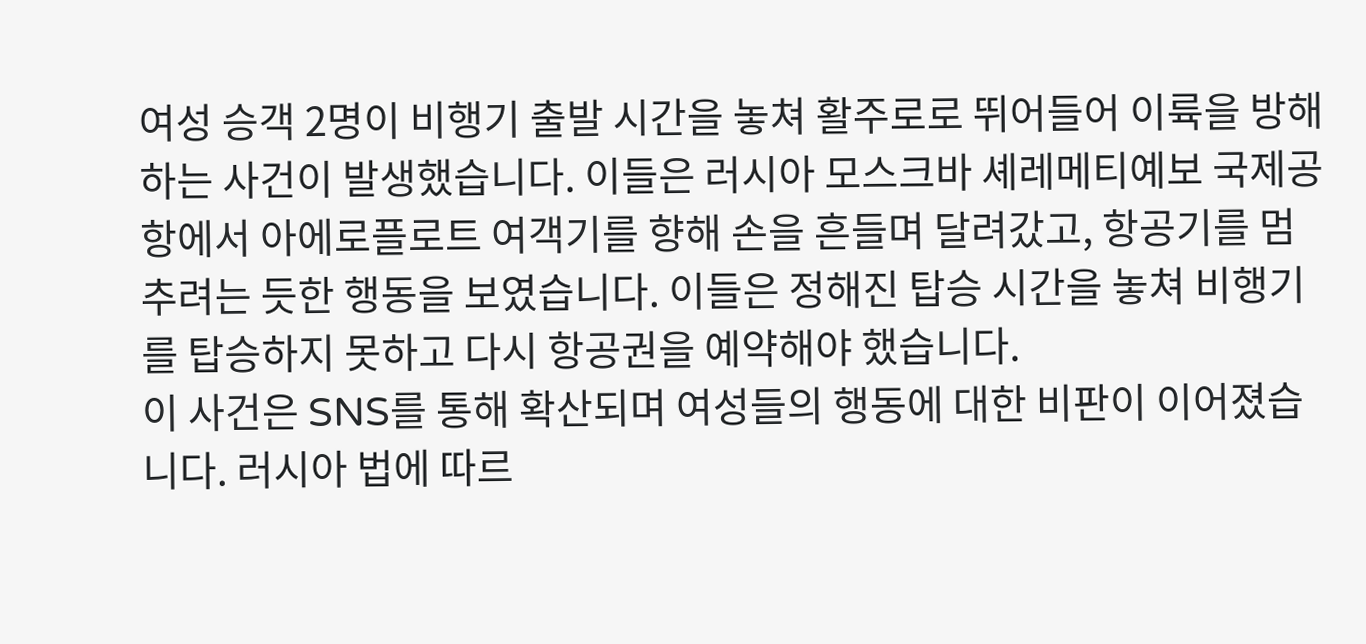여성 승객 2명이 비행기 출발 시간을 놓쳐 활주로로 뛰어들어 이륙을 방해하는 사건이 발생했습니다. 이들은 러시아 모스크바 셰레메티예보 국제공항에서 아에로플로트 여객기를 향해 손을 흔들며 달려갔고, 항공기를 멈추려는 듯한 행동을 보였습니다. 이들은 정해진 탑승 시간을 놓쳐 비행기를 탑승하지 못하고 다시 항공권을 예약해야 했습니다.
이 사건은 SNS를 통해 확산되며 여성들의 행동에 대한 비판이 이어졌습니다. 러시아 법에 따르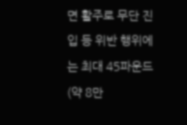면 활주로 무단 진입 등 위반 행위에는 최대 45파운드(약 8만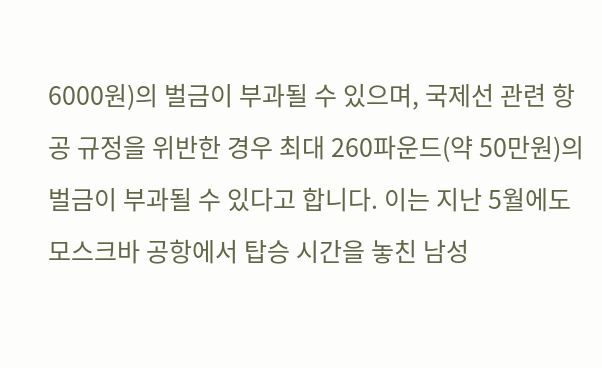6000원)의 벌금이 부과될 수 있으며, 국제선 관련 항공 규정을 위반한 경우 최대 260파운드(약 50만원)의 벌금이 부과될 수 있다고 합니다. 이는 지난 5월에도 모스크바 공항에서 탑승 시간을 놓친 남성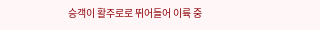승객이 활주로로 뛰어들어 이륙 중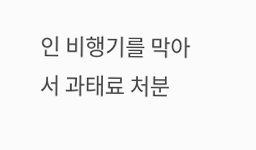인 비행기를 막아서 과태료 처분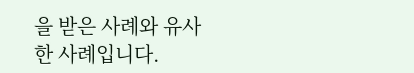을 받은 사례와 유사한 사례입니다.